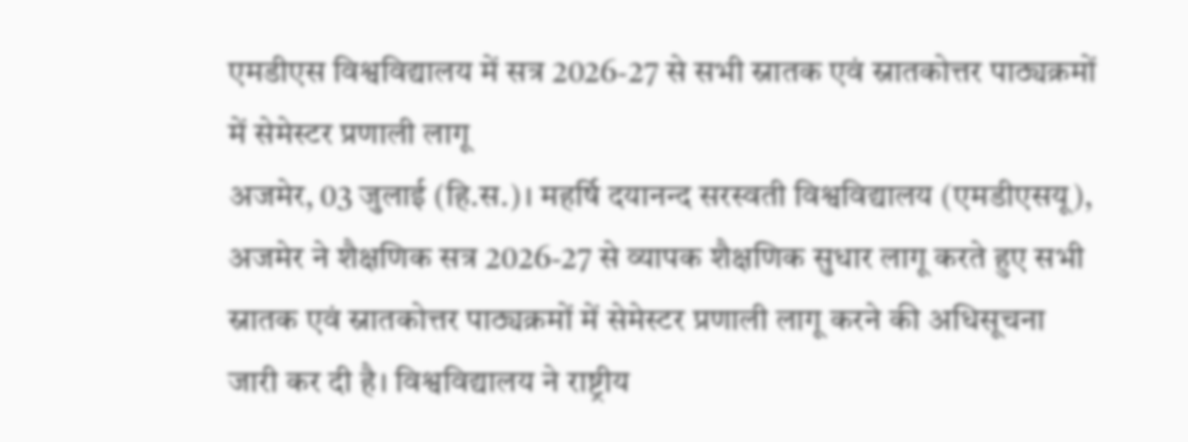एमडीएस विश्वविद्यालय में सत्र 2026-27 से सभी स्नातक एवं स्नातकोत्तर पाठ्यक्रमों में सेमेस्टर प्रणाली लागू
अजमेर, 03 जुलाई (हि.स.)। महर्षि दयानन्द सरस्वती विश्वविद्यालय (एमडीएसयू), अजमेर ने शैक्षणिक सत्र 2026-27 से व्यापक शैक्षणिक सुधार लागू करते हुए सभी स्नातक एवं स्नातकोत्तर पाठ्यक्रमों में सेमेस्टर प्रणाली लागू करने की अधिसूचना जारी कर दी है। विश्वविद्यालय ने राष्ट्रीय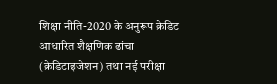शिक्षा नीति-2020 के अनुरूप क्रेडिट आधारित शैक्षणिक ढांचा (क्रेडिटाइजेशन) तथा नई परीक्षा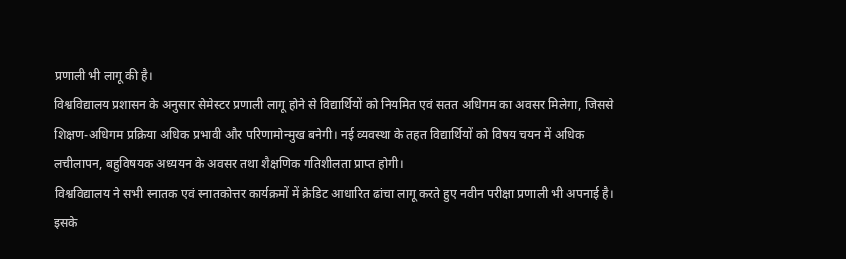प्रणाली भी लागू की है।
विश्वविद्यालय प्रशासन के अनुसार सेमेस्टर प्रणाली लागू होने से विद्यार्थियों को नियमित एवं सतत अधिगम का अवसर मिलेगा, जिससे शिक्षण-अधिगम प्रक्रिया अधिक प्रभावी और परिणामोन्मुख बनेगी। नई व्यवस्था के तहत विद्यार्थियों को विषय चयन में अधिक लचीलापन, बहुविषयक अध्ययन के अवसर तथा शैक्षणिक गतिशीलता प्राप्त होगी।
विश्वविद्यालय ने सभी स्नातक एवं स्नातकोत्तर कार्यक्रमों में क्रेडिट आधारित ढांचा लागू करते हुए नवीन परीक्षा प्रणाली भी अपनाई है। इसके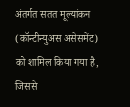अंतर्गत सतत मूल्यांकन (कॉन्टीन्युअस असेसमेंट) को शामिल किया गया है, जिससे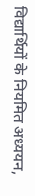विद्यार्थियों के नियमित अध्ययन,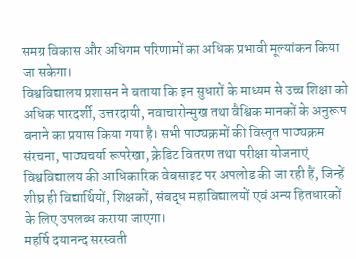समग्र विकास और अधिगम परिणामों का अधिक प्रभावी मूल्यांकन किया जा सकेगा।
विश्वविद्यालय प्रशासन ने बताया कि इन सुधारों के माध्यम से उच्च शिक्षा को अधिक पारदर्शी, उत्तरदायी, नवाचारोन्मुख तथा वैश्विक मानकों के अनुरूप बनाने का प्रयास किया गया है। सभी पाठ्यक्रमों की विस्तृत पाठ्यक्रम संरचना, पाठ्यचर्या रूपरेखा, क्रेडिट वितरण तथा परीक्षा योजनाएं विश्वविद्यालय की आधिकारिक वेबसाइट पर अपलोड की जा रही हैं, जिन्हें शीघ्र ही विद्यार्थियों, शिक्षकों, संबद्ध महाविद्यालयों एवं अन्य हितधारकों के लिए उपलब्ध कराया जाएगा।
महर्षि दयानन्द सरस्वती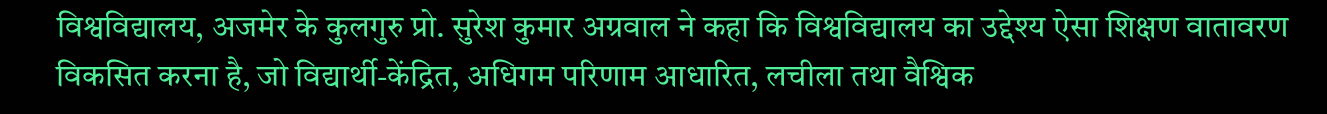विश्वविद्यालय, अजमेर के कुलगुरु प्रो. सुरेश कुमार अग्रवाल ने कहा कि विश्वविद्यालय का उद्देश्य ऐसा शिक्षण वातावरण विकसित करना है, जो विद्यार्थी-केंद्रित, अधिगम परिणाम आधारित, लचीला तथा वैश्विक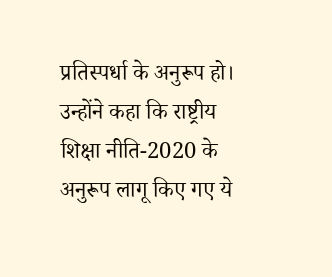प्रतिस्पर्धा के अनुरूप हो। उन्होंने कहा कि राष्ट्रीय शिक्षा नीति-2020 के अनुरूप लागू किए गए ये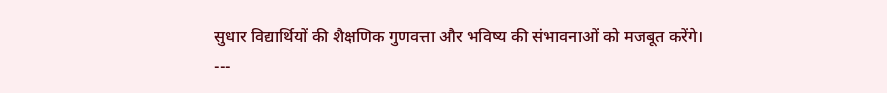सुधार विद्यार्थियों की शैक्षणिक गुणवत्ता और भविष्य की संभावनाओं को मजबूत करेंगे।
---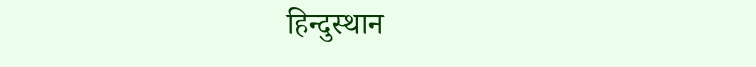हिन्दुस्थान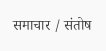समाचार / संतोष